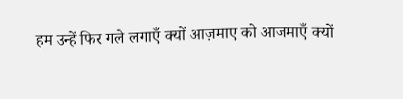हम उन्हें फिर गले लगाएँ क्यों आज़माए को आजमाएँ क्यों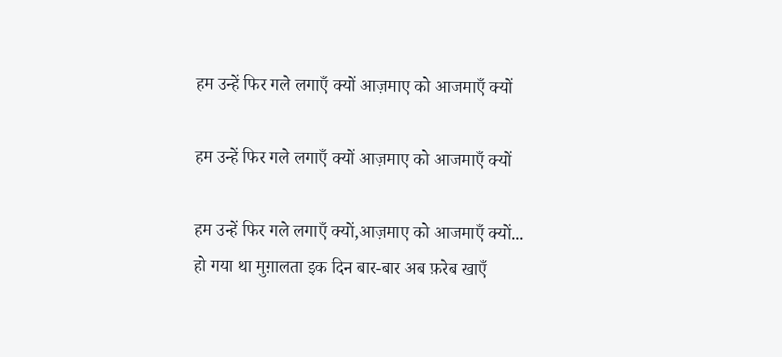हम उन्हें फिर गले लगाएँ क्यों आज़माए को आजमाएँ क्यों

हम उन्हें फिर गले लगाएँ क्यों आज़माए को आजमाएँ क्यों

हम उन्हें फिर गले लगाएँ क्यों,आज़माए को आजमाएँ क्यों...
हो गया था मुग़ालता इक दिन बार-बार अब फ़रेब खाएँ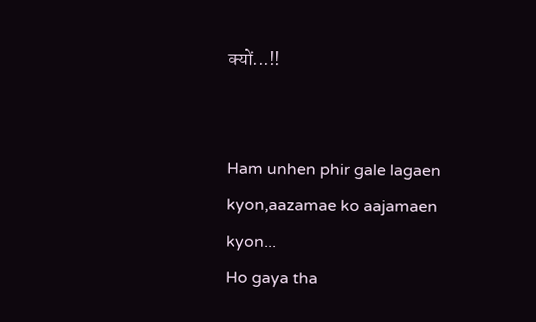क्यों...!!


Ham unhen phir gale lagaen kyon,aazamae ko aajamaen kyon...
Ho gaya tha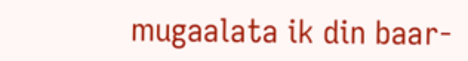mugaalata ik din baar-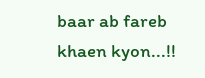baar ab fareb khaen kyon...!!